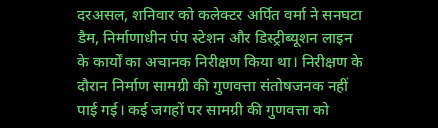दरअसल, शनिवार को कलेक्टर अर्पित वर्मा ने सनघटा डैम, निर्माणाधीन पंप स्टेशन और डिस्ट्रीब्यूशन लाइन के कार्यों का अचानक निरीक्षण किया था। निरीक्षण के दौरान निर्माण सामग्री की गुणवत्ता संतोषजनक नहीं पाई गई। कई जगहों पर सामग्री की गुणवत्ता को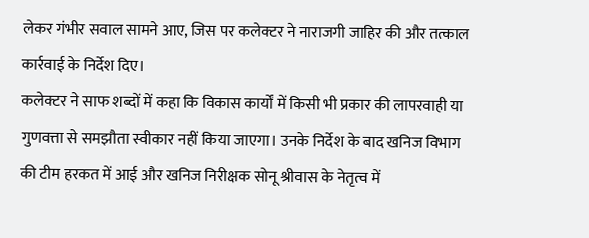लेकर गंभीर सवाल सामने आए, जिस पर कलेक्टर ने नाराजगी जाहिर की और तत्काल कार्रवाई के निर्देश दिए।
कलेक्टर ने साफ शब्दों में कहा कि विकास कार्यों में किसी भी प्रकार की लापरवाही या गुणवत्ता से समझौता स्वीकार नहीं किया जाएगा। उनके निर्देश के बाद खनिज विभाग की टीम हरकत में आई और खनिज निरीक्षक सोनू श्रीवास के नेतृत्व में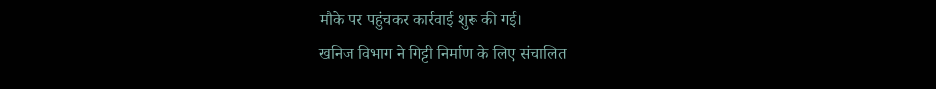मौके पर पहुंचकर कार्रवाई शुरू की गई।
खनिज विभाग ने गिट्टी निर्माण के लिए संचालित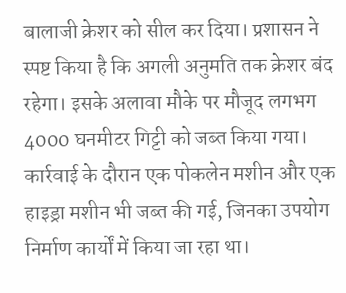बालाजी क्रेशर को सील कर दिया। प्रशासन ने स्पष्ट किया है कि अगली अनुमति तक क्रेशर बंद रहेगा। इसके अलावा मौके पर मौजूद लगभग 4000 घनमीटर गिट्टी को जब्त किया गया। कार्रवाई के दौरान एक पोकलेन मशीन और एक हाइड्रा मशीन भी जब्त की गई, जिनका उपयोग निर्माण कार्यों में किया जा रहा था।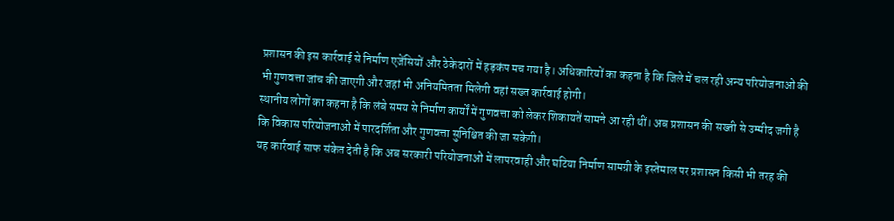प्रशासन की इस कार्रवाई से निर्माण एजेंसियों और ठेकेदारों में हड़कंप मच गया है। अधिकारियों का कहना है कि जिले में चल रही अन्य परियोजनाओं की भी गुणवत्ता जांच की जाएगी और जहां भी अनियमितता मिलेगी वहां सख्त कार्रवाई होगी।
स्थानीय लोगों का कहना है कि लंबे समय से निर्माण कार्यों में गुणवत्ता को लेकर शिकायतें सामने आ रही थीं। अब प्रशासन की सख्ती से उम्मीद जगी है कि विकास परियोजनाओं में पारदर्शिता और गुणवत्ता सुनिश्चित की जा सकेगी।
यह कार्रवाई साफ संकेत देती है कि अब सरकारी परियोजनाओं में लापरवाही और घटिया निर्माण सामग्री के इस्तेमाल पर प्रशासन किसी भी तरह की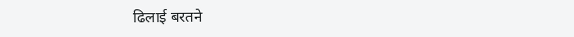ढिलाई बरतने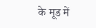के मूड में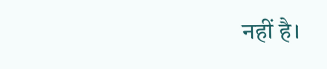नहीं है।